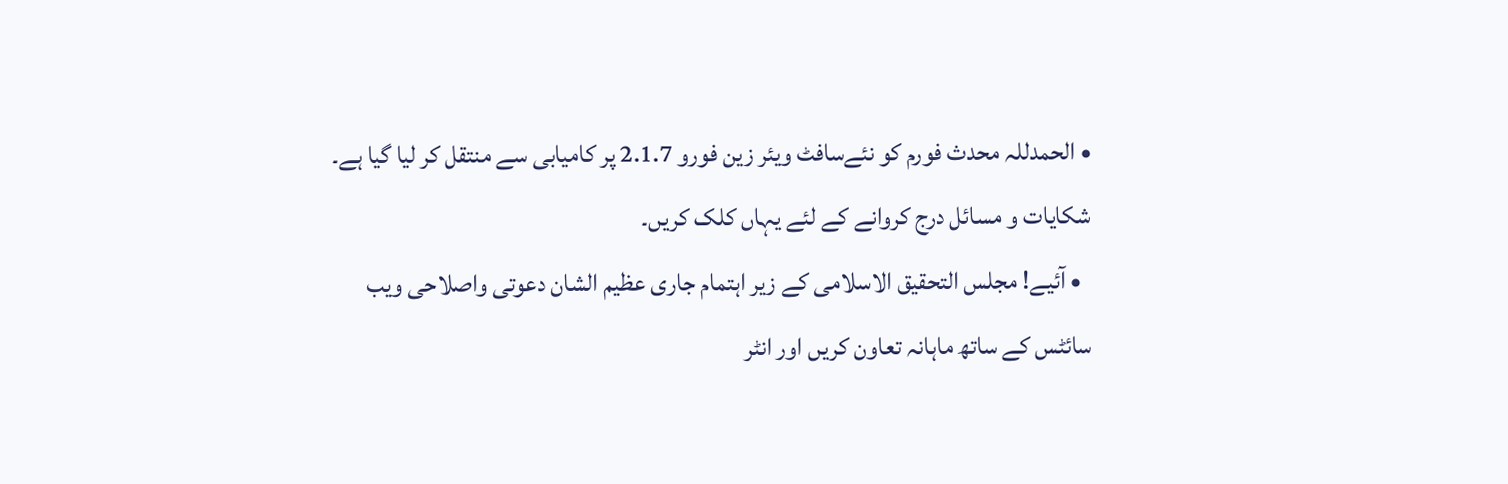• الحمدللہ محدث فورم کو نئےسافٹ ویئر زین فورو 2.1.7 پر کامیابی سے منتقل کر لیا گیا ہے۔ شکایات و مسائل درج کروانے کے لئے یہاں کلک کریں۔
  • آئیے! مجلس التحقیق الاسلامی کے زیر اہتمام جاری عظیم الشان دعوتی واصلاحی ویب سائٹس کے ساتھ ماہانہ تعاون کریں اور انٹر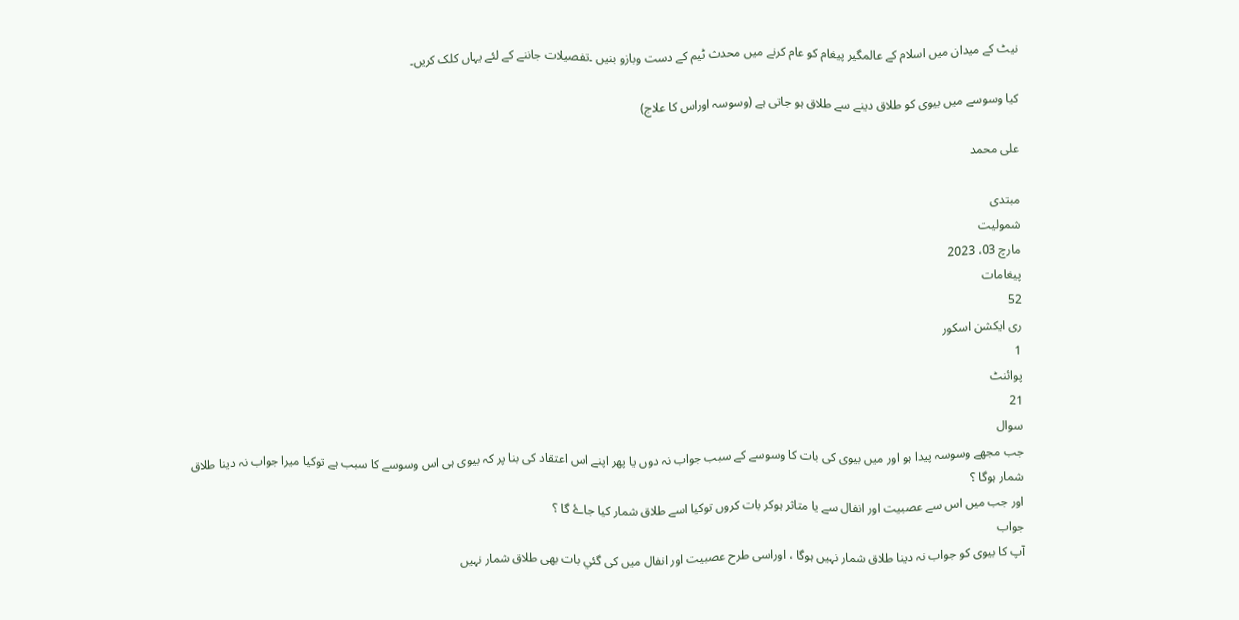نیٹ کے میدان میں اسلام کے عالمگیر پیغام کو عام کرنے میں محدث ٹیم کے دست وبازو بنیں ۔تفصیلات جاننے کے لئے یہاں کلک کریں۔

کیا وسوسے میں بیوی کو طلاق دینے سے طلاق ہو جاتی ہے (وسوسہ اوراس کا علاج)

علی محمد

مبتدی
شمولیت
مارچ 03، 2023
پیغامات
52
ری ایکشن اسکور
1
پوائنٹ
21
سوال
جب مجھے وسوسہ پیدا ہو اور میں بیوی کی بات کا وسوسے کے سبب جواب نہ دوں یا پھر اپنے اس اعتقاد کی بنا پر کہ بیوی ہی اس وسوسے کا سبب ہے توکیا میرا جواب نہ دینا طلاق شمار ہوگا ؟
اور جب میں اس سے عصبیت اور انفال سے یا متاثر ہوکر بات کروں توکیا اسے طلاق شمار کیا جاۓ گا ؟
جواب
آپ کا بیوی کو جواب نہ دینا طلاق شمار نہیں ہوگا ، اوراسی طرح عصبیت اور انفال میں کی گئي بات بھی طلاق شمار نہيں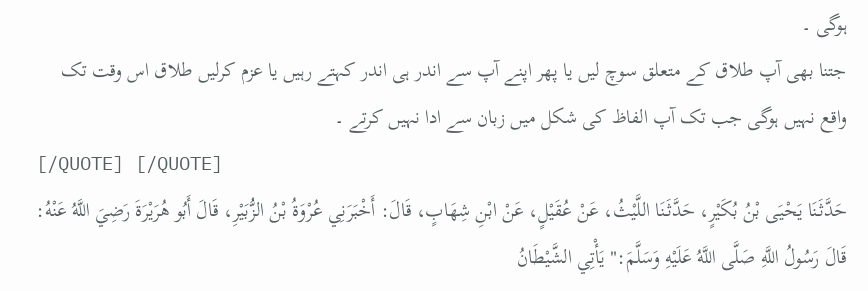ہوگی ۔
جتنا بھی آپ طلاق کے متعلق سوچ لیں یا پھر اپنے آپ سے اندر ہی اندر کہتے رہیں یا عزم کرلیں طلاق اس وقت تک واقع نہیں ہوگی جب تک آپ الفاظ کی شکل میں زبان سے ادا نہیں کرتے ۔
[/QUOTE] [/QUOTE]
حَدَّثَنَا يَحْيَى بْنُ بُكَيْرٍ، حَدَّثَنَا اللَّيْثُ، عَنْ عُقَيْلٍ، عَنْ ابْنِ شِهَابٍ، قَالَ: أَخْبَرَنِي عُرْوَةُ بْنُ الزُّبَيْرِ، قَالَ أَبُو هُرَيْرَةَ رَضِيَ اللَّهُ عَنْهُ: قَالَ رَسُولُ اللَّهِ صَلَّى اللَّهُ عَلَيْهِ وَسَلَّمَ:" يَأْتِي الشَّيْطَانُ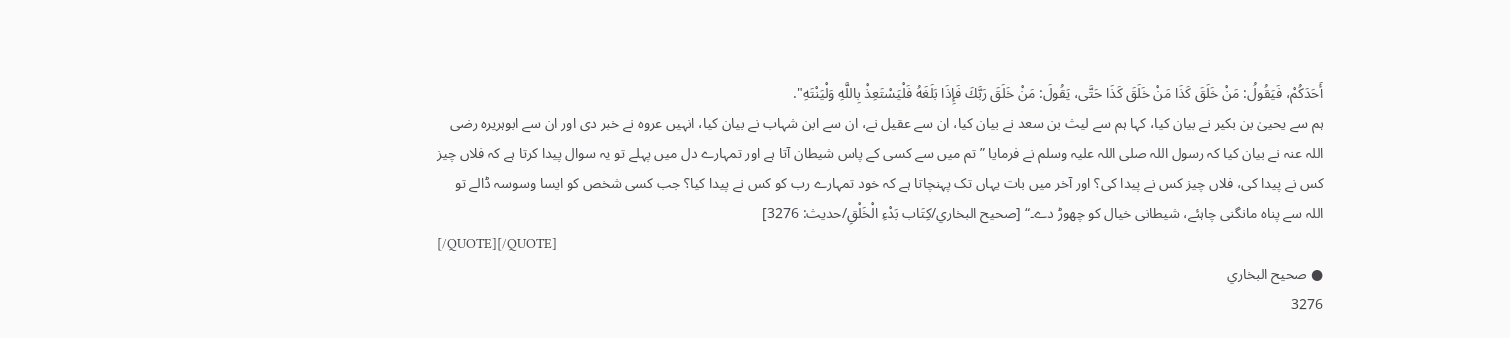أَحَدَكُمْ، فَيَقُولُ: مَنْ خَلَقَ كَذَا مَنْ خَلَقَ كَذَا حَتَّى، يَقُولَ: مَنْ خَلَقَ رَبَّكَ فَإِذَا بَلَغَهُ فَلْيَسْتَعِذْ بِاللَّهِ وَلْيَنْتَهِ".
ہم سے یحییٰ بن بکیر نے بیان کیا، کہا ہم سے لیث بن سعد نے بیان کیا، ان سے عقیل نے، ان سے ابن شہاب نے بیان کیا، انہیں عروہ نے خبر دی اور ان سے ابوہریرہ رضی اللہ عنہ نے بیان کیا کہ رسول اللہ صلی اللہ علیہ وسلم نے فرمایا ”تم میں سے کسی کے پاس شیطان آتا ہے اور تمہارے دل میں پہلے تو یہ سوال پیدا کرتا ہے کہ فلاں چیز کس نے پیدا کی، فلاں چیز کس نے پیدا کی؟ اور آخر میں بات یہاں تک پہنچاتا ہے کہ خود تمہارے رب کو کس نے پیدا کیا؟ جب کسی شخص کو ایسا وسوسہ ڈالے تو اللہ سے پناہ مانگنی چاہئے، شیطانی خیال کو چھوڑ دے۔“ [صحيح البخاري/كِتَاب بَدْءِ الْخَلْقِ/حدیث: 3276]
[/QUOTE][/QUOTE]
● صحيح البخاري
3276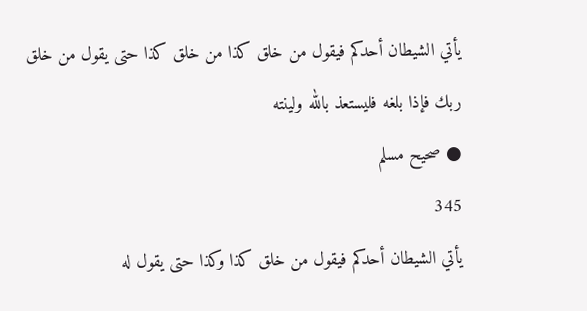يأتي الشيطان أحدكم فيقول من خلق كذا من خلق كذا حتى يقول من خلق ربك فإذا بلغه فليستعذ بالله ولينته
● صحيح مسلم
345
يأتي الشيطان أحدكم فيقول من خلق كذا وكذا حتى يقول له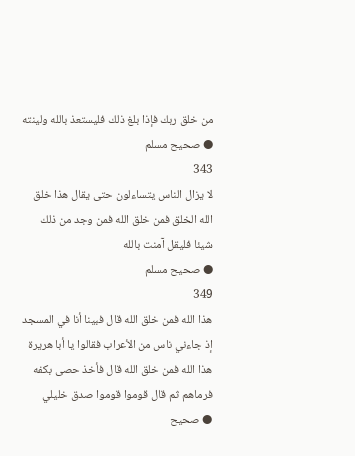من خلق ربك فإذا بلغ ذلك فليستعذ بالله ولينته
● صحيح مسلم
343
لا يزال الناس يتساءلون حتى يقال هذا خلق الله الخلق فمن خلق الله فمن وجد من ذلك شيئا فليقل آمنت بالله
● صحيح مسلم
349
هذا الله فمن خلق الله قال فبينا أنا في المسجد إذ جاءني ناس من الأعراب فقالوا يا أبا هريرة هذا الله فمن خلق الله قال فأخذ حصى بكفه فرماهم ثم قال قوموا قوموا صدق خليلي
● صحيح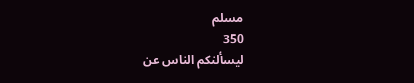مسلم
350
ليسألنكم الناس عن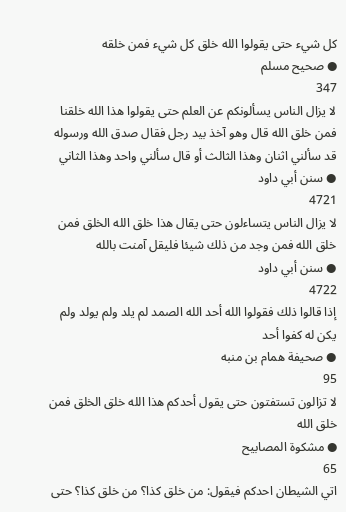كل شيء حتى يقولوا الله خلق كل شيء فمن خلقه
● صحيح مسلم
347
لا يزال الناس يسألونكم عن العلم حتى يقولوا هذا الله خلقنا فمن خلق الله قال وهو آخذ بيد رجل فقال صدق الله ورسوله قد سألني اثنان وهذا الثالث أو قال سألني واحد وهذا الثاني
● سنن أبي داود
4721
لا يزال الناس يتساءلون حتى يقال هذا خلق الله الخلق فمن خلق الله فمن وجد من ذلك شيئا فليقل آمنت بالله
● سنن أبي داود
4722
إذا قالوا ذلك فقولوا الله أحد الله الصمد لم يلد ولم يولد ولم يكن له كفوا أحد
● صحيفة همام بن منبه
95
لا تزالون تستفتون حتى يقول أحدكم هذا الله خلق الخلق فمن خلق الله
● مشكوة المصابيح
65
اتي الشيطان احدكم فيقول: من خلق كذا؟ من خلق كذا؟ حتى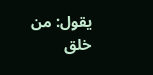يقول: من خلق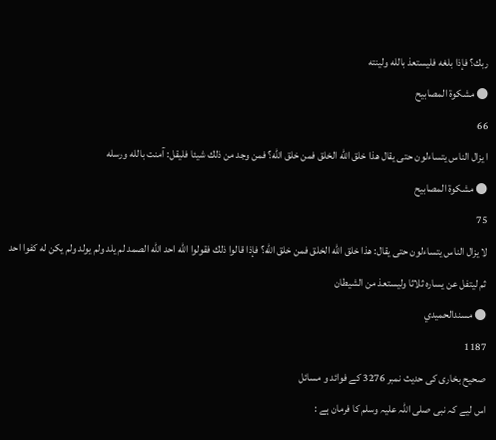ربك؟ فإذا بلغه فليستعذ بالله ولينته
● مشكوة المصابيح
66
ا يزال الناس يتساءلون حتى يقال هذا خلق الله الخلق فمن خلق الله؟ فمن وجد من ذلك شيئا فليقل: آمنت بالله ورسله
● مشكوة المصابيح
75
لا يزال الناس يتساءلون حتى يقال: هذا خلق الله الخلق فمن خلق الله؟ فإذا قالوا ذلك فقولوا الله احد الله الصمد لم يلد ولم يولد ولم يكن له كفوا احد ثم ليتفل عن يساره ثلاثا وليستعذ من الشيطان
● مسندالحميدي
1187
صحیح بخاری کی حدیث نمبر 3276 کے فوائد و مسائل
اس لیے کہ نبی صلی اللہ علیہ وسلم کا فرمان ہے :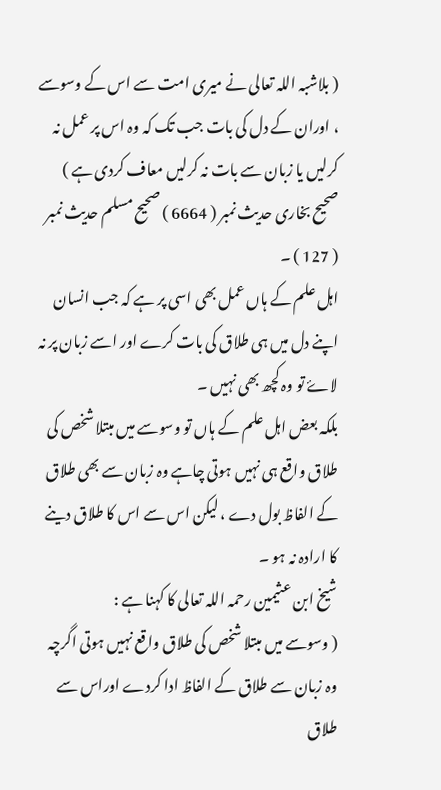( بلاشبہ اللہ تعالی نے میری امت سے اس کے وسوسے ، اوران کے دل کی بات جب تک کہ وہ اس پر عمل نہ کرلیں یا زبان سے بات نہ کرلیں معاف کردی ہے ) صحیح بخاری حدیث نمبر ( 6664 ) صحیح مسلم حدیث نمبر ( 127 ) ۔
اہل علم کے ہاں عمل بھی اسی پر ہے کہ جب انسان اپنے دل میں ہی طلاق کی بات کرے اور اسے زبان پر نہ لاۓ تو وہ کچھ بھی نہيں ۔
بلکہ بعض اہل علم کے ہاں تو وسوسے میں مبتلا شخص کی طلاق واقع ہی نہیں ہوتی چاہے وہ زبان سے بھی طلاق کے الفاظ بول دے ، لیکن اس سے اس کا طلاق دینے کا ارادہ نہ ہو ۔
شیخ ابن عثیمین رحمہ اللہ تعالی کا کہنا ہے :
( وسوسے میں مبتلا شخص کی طلاق واقع نہیں ہوتی اگرچہ وہ زبان سے طلاق کے الفاظ ادا کردے اوراس سے طلاق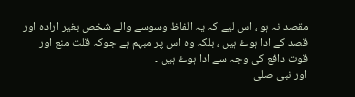مقصد نہ ہو ، اس لیے کہ یہ الفاظ وسوسے والے شخص بغیر ارادہ اور قصد کے ادا ہوۓ ہیں ، بلکہ وہ اس پر مبہم ہے جوکہ قلت منع اور قوت دافع کی وجہ سے ادا ہوۓ‌ ہيں ۔
اور نبی صلی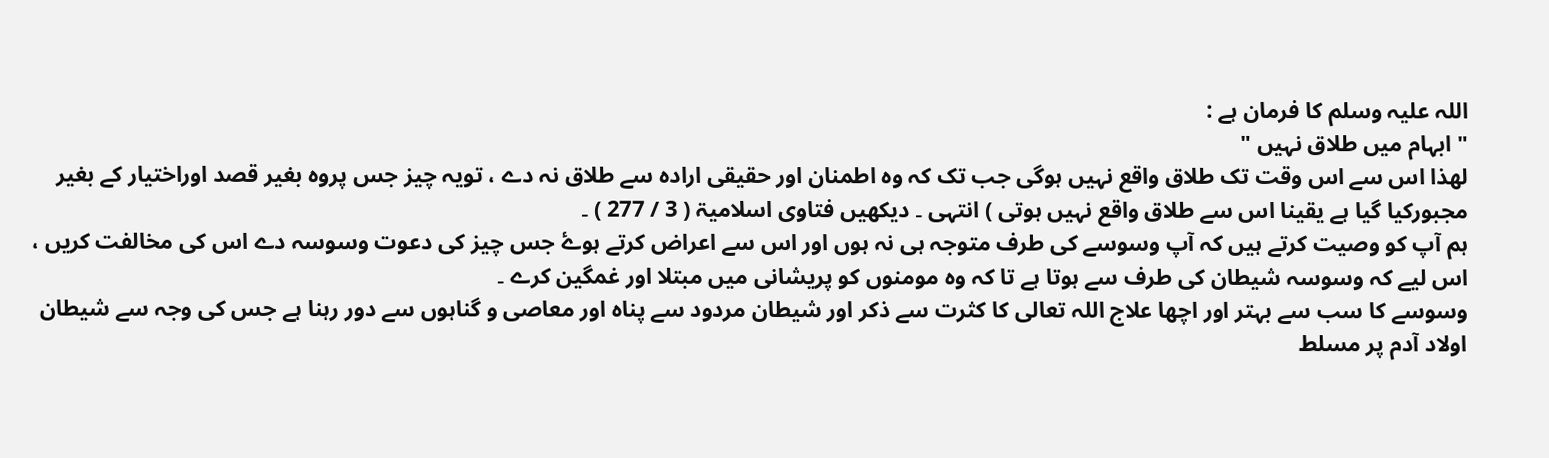اللہ علیہ وسلم کا فرمان ہے :
" ابہام میں طلاق نہيں "
لھذا اس سے اس وقت تک طلاق واقع نہیں ہوگی جب تک کہ وہ اطمنان اور حقیقی ارادہ سے طلاق نہ دے ، تویہ چيز جس پروہ بغیر قصد اوراختیار کے بغیر مجبورکیا گيا ہے یقینا اس سے طلاق واقع نہيں ہوتی ) انتہی ۔ دیکھیں فتاوی اسلامیۃ ( 3 / 277 ) ۔
ہم آپ کو وصیت کرتے ہیں کہ آپ وسوسے کی طرف متوجہ ہی نہ ہوں اور اس سے اعراض کرتے ہوۓ جس چيز کی دعوت وسوسہ دے اس کی مخالفت کریں ، اس لیے کہ وسوسہ شیطان کی طرف سے ہوتا ہے تا کہ وہ مومنوں کو پریشانی میں مبتلا اور غمگین کرے ۔
وسوسے کا سب سے بہتر اور اچھا علاج اللہ تعالی کا کثرت سے ذکر اور شیطان مردود سے پناہ اور معاصی و گناہوں سے دور رہنا ہے جس کی وجہ سے شیطان اولاد آدم پر مسلط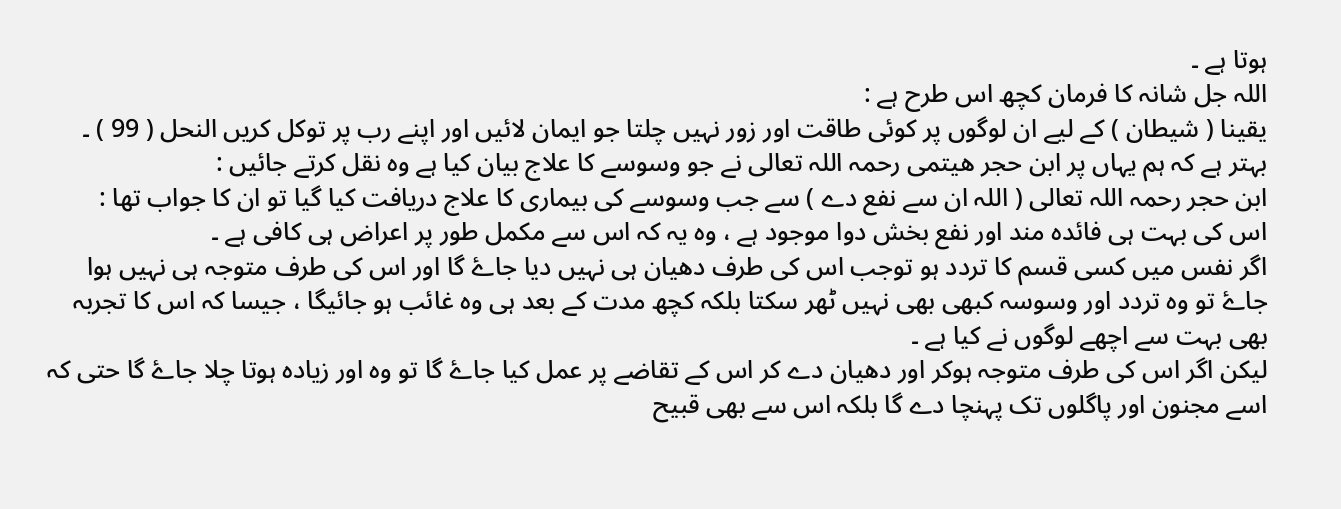ہوتا ہے ۔
اللہ جل شانہ کا فرمان کچھ اس طرح ہے :
یقینا ( شیطان ) کے لیے ان لوگوں پر کوئی طاقت اور زور نہيں چلتا جو ایمان لائيں اور اپنے رب پر توکل کریں النحل ( 99 ) ۔
بہتر ہے کہ ہم یہاں پر ابن حجر ھیتمی رحمہ اللہ تعالی نے جو وسوسے کا علاج بیان کیا ہے وہ نقل کرتے جائيں :
ابن حجر رحمہ اللہ تعالی ( اللہ ان سے نفع دے ) سے جب وسوسے کی بیماری کا علاج دریافت کیا گیا تو ان کا جواب تھا :
اس کی بہت ہی فائدہ مند اور نفع بخش دوا موجود ہے ، وہ یہ کہ اس سے مکمل طور پر اعراض ہی کافی ہے ۔
اگر نفس میں کسی قسم کا تردد ہو توجب اس کی طرف دھیان ہی نہیں دیا جاۓ گا اور اس کی طرف متوجہ ہی نہیں ہوا جاۓ تو وہ تردد اور وسوسہ کبھی بھی نہیں ٹھر سکتا بلکہ کچھ مدت کے بعد ہی وہ غائب ہو جائیگا ، جیسا کہ اس کا تجربہ بھی بہت سے اچھے لوگوں نے کیا ہے ۔
لیکن اگر اس کی طرف متوجہ ہوکر اور دھیان دے کر اس کے تقاضے پر عمل کیا جاۓ گا تو وہ اور زيادہ ہوتا چلا جاۓ گا حتی کہ اسے مجنون اور پاگلوں تک پہنچا دے گا بلکہ اس سے بھی قبیح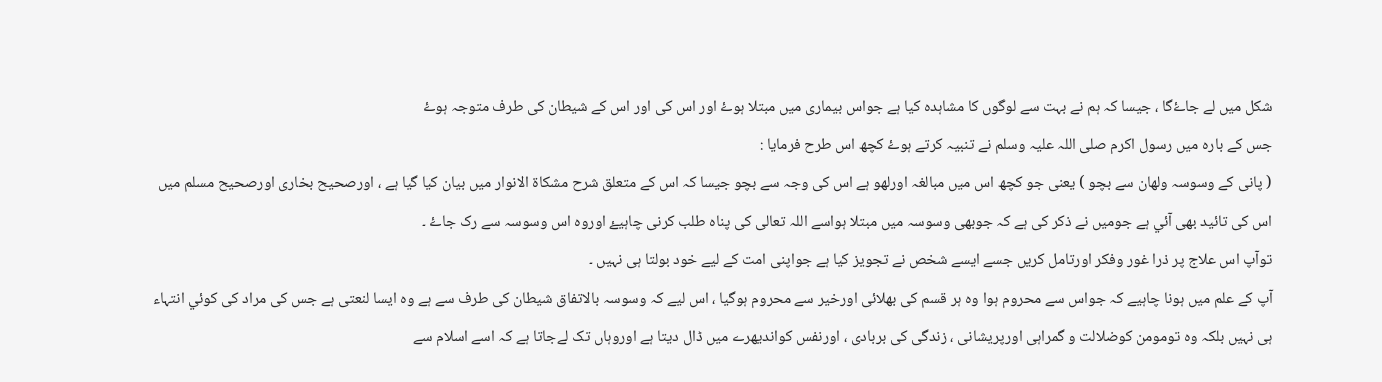شکل میں لے جاۓگا ، جیسا کہ ہم نے بہت سے لوگوں کا مشاہدہ کیا ہے جواس بیماری میں مبتلا ہوۓ اور اس کی اور اس کے شیطان کی طرف متوجہ ہوۓ
جس کے بارہ میں رسول اکرم صلی اللہ علیہ وسلم نے تنبیہ کرتے ہوۓ کچھ اس طرح فرمایا :
( پانی کے وسوسہ ولھان سے بچو ) یعنی جو کچھ اس میں مبالغہ اورلھو ہے اس کی وجہ سے بچو جیسا کہ اس کے متعلق شرح مشکاۃ الانوار میں بیان کیا گیا ہے ، اورصحیح بخاری اورصحیح مسلم میں اس کی تائيد بھی آئي ہے جومیں نے ذکر کی ہے کہ جوبھی وسوسہ میں مبتلا ہواسے اللہ تعالی کی پناہ طلب کرنی چاہیۓ اوروہ اس وسوسہ سے رک جاۓ ۔
توآپ اس علاج پر ذرا غور وفکر اورتامل کریں جسے ایسے شخص نے تجویز کیا ہے جواپنی امت کے لیے خود بولتا ہی نہيں ۔
آپ کے علم میں ہونا چاہیے کہ جواس سے محروم ہوا وہ ہر قسم کی بھلائی اورخير سے محروم ہوگيا ، اس لیے کہ وسوسہ بالاتفاق شیطان کی طرف سے ہے وہ ایسا لنعتی ہے جس کی مراد کی کوئي انتہاء ہی نہیں بلکہ وہ تومومن کوضلالت و گمراہی اورپریشانی ، زندگی کی بربادی ، اورنفس کواندیھرے میں ڈال دیتا ہے اوروہاں تک لےجاتا ہے کہ اسے اسلام سے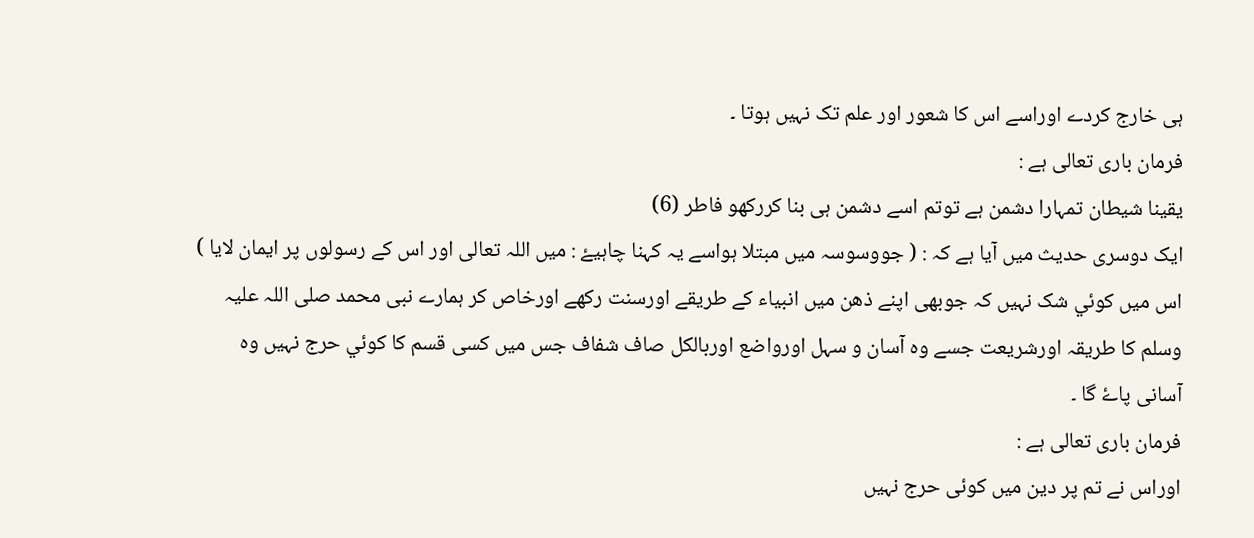ہی خارج کردے اوراسے اس کا شعور اور علم تک نہیں ہوتا ۔
فرمان باری تعالی ہے :
یقینا شیطان تمہارا دشمن ہے توتم اسے دشمن ہی بنا کررکھو فاطر (6)
ایک دوسری حدیث میں آیا ہے کہ : ( جووسوسہ میں مبتلا ہواسے یہ کہنا چاہيۓ : میں اللہ تعالی اور اس کے رسولوں پر ایمان لایا )
اس میں کوئي شک نہیں کہ جوبھی اپنے ذھن میں انبیاء کے طریقے اورسنت رکھے اورخاص کر ہمارے نبی محمد صلی اللہ علیہ وسلم کا طریقہ اورشریعت جسے وہ آسان و سہل اورواضع اوربالکل صاف شفاف جس میں کسی قسم کا کوئي حرج نہیں وہ آسانی پاۓ گا ۔
فرمان باری تعالی ہے :
اوراس نے تم پر دین میں کوئی حرج نہیں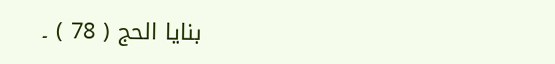بنایا الحج ( 78 ) ۔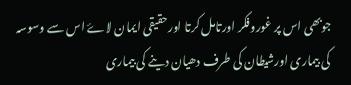جوبھی اس پر غوروفکر اورتامل کرتا اورحقیقی ایمان لاۓ اس سے وسوسہ کی بیماری اورشیطان کی طرف دھیان دینے کی بیماری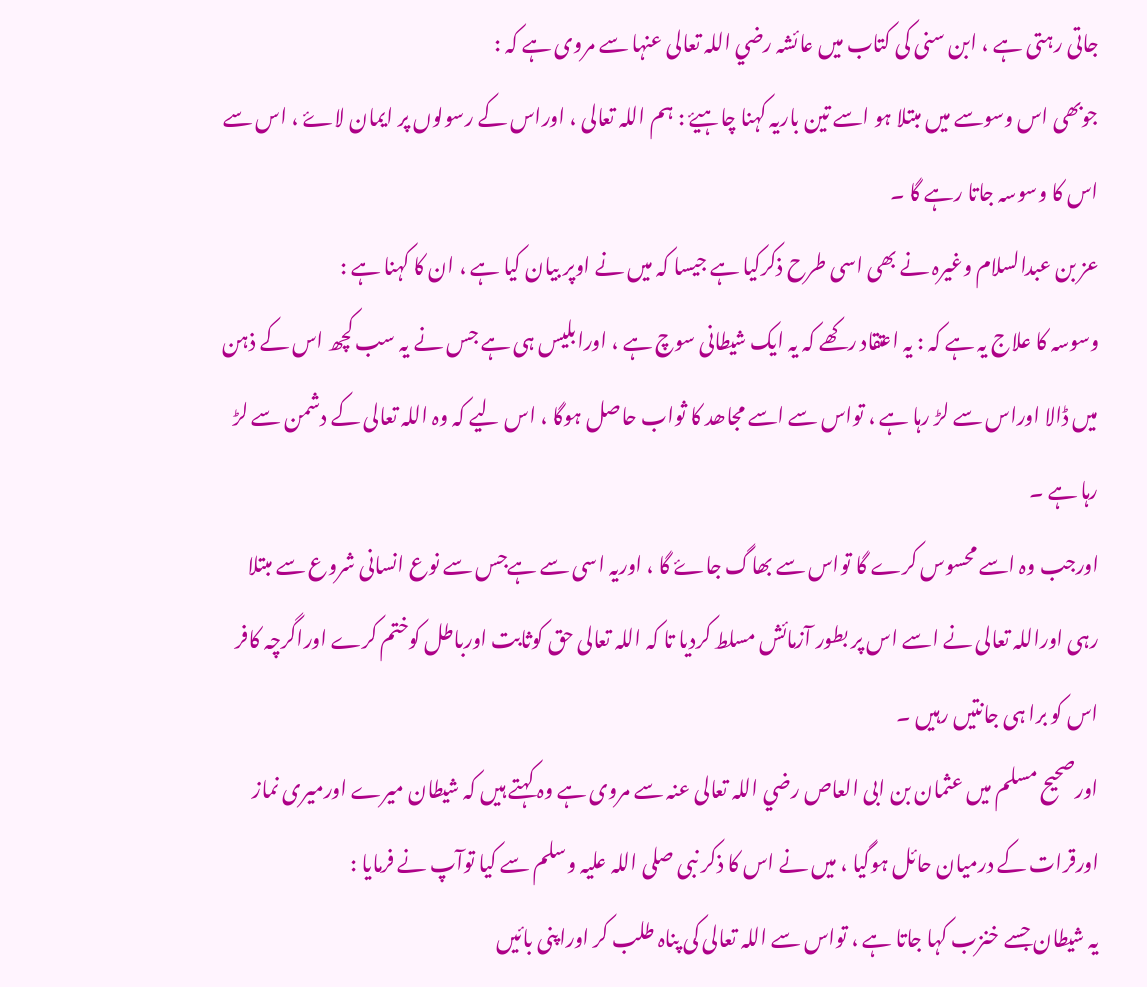جاتی رہتی ہے ، ابن سنی کی کتاب میں عائشہ رضي اللہ تعالی عنہا سے مروی ہے کہ :
جوبھی اس وسوسے میں مبتلا ہو اسے تین باریہ کہنا چاہیۓ : ہم اللہ تعالی ، اوراس کے رسولوں پر ایمان لاۓ ، اس سے اس کا وسوسہ جاتا رہے گا ۔
عز بن عبدالسلام وغیرہ نے بھی اسی طرح ذکرکیا ہے جیسا کہ میں نے اوپر بیان کیا ہے ، ان کا کہنا ہے :
وسوسہ کا علاج یہ ہے کہ : یہ اعتقاد رکھے کہ یہ ایک شیطانی سوچ ہے ، اورابلیس ہی ہے جس نے یہ سب کچھ اس کے ذہن میں ڈالا اوراس سے لڑ رہا ہے ، تواس سے اسے مجاھد کا ثواب حاصل ہوگا ، اس لیے کہ وہ اللہ تعالی کے دشمن سے لڑ رہا ہے ۔
اورجب وہ اسے محسوس کرے گا تواس سے بھاگ جاۓ گا ، اوریہ اسی سے ہےجس سے نوع انسانی شروع سے مبتلا رہی اوراللہ تعالی نے اسے اس پر بطور آزمائش مسلط کردیا تا کہ اللہ تعالی حق کوثابت اورباطل کوختم کرے اوراگرچہ کافر اس کو برا ہی جانتیں رہیں ۔
اورصحیح مسلم میں عثمان بن ابی العاص رضي اللہ تعالی عنہ سے مروی ہے وہ کہتے ہیں کہ شیطان میرے اورمیری نماز اورقرات کے درمیان حائل ہوگیا ، میں نے اس کا ذکر نبی صلی اللہ علیہ وسلم سے کیا توآپ نے فرمایا :
یہ شیطان جسے خنزب کہا جاتا ہے ، تواس سے اللہ تعالی کی پناہ طلب کر اوراپنی بائيں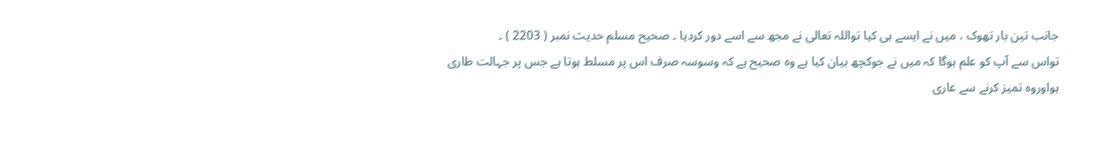جانب تین بار تھوک ، میں نے ایسے ہی کیا تواللہ تعالی نے مجھ سے اسے دور کردیا ۔ صحیح مسلم حدیث نمبر ( 2203 ) ۔
تواس سے آپ کو علم ہوگا کہ میں نے جوکچھ بیان کیا ہے وہ صحیح ہے کہ وسوسہ صرف اس پر مسلط ہوتا ہے جس پر جہالت طاری ہواوروہ تمیز کرنے سے عاری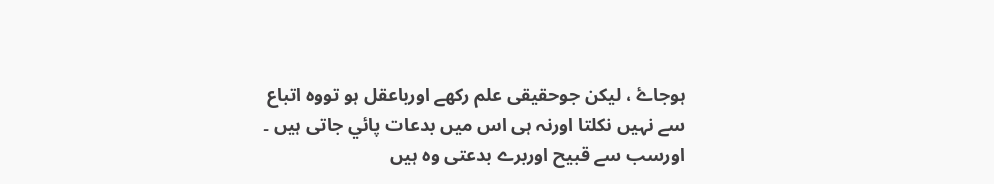ہوجاۓ ، لیکن جوحقیقی علم رکھے اورباعقل ہو تووہ اتباع سے نہیں نکلتا اورنہ ہی اس میں بدعات پائي جاتی ہیں ۔
اورسب سے قبیح اوربرے بدعتی وہ ہیں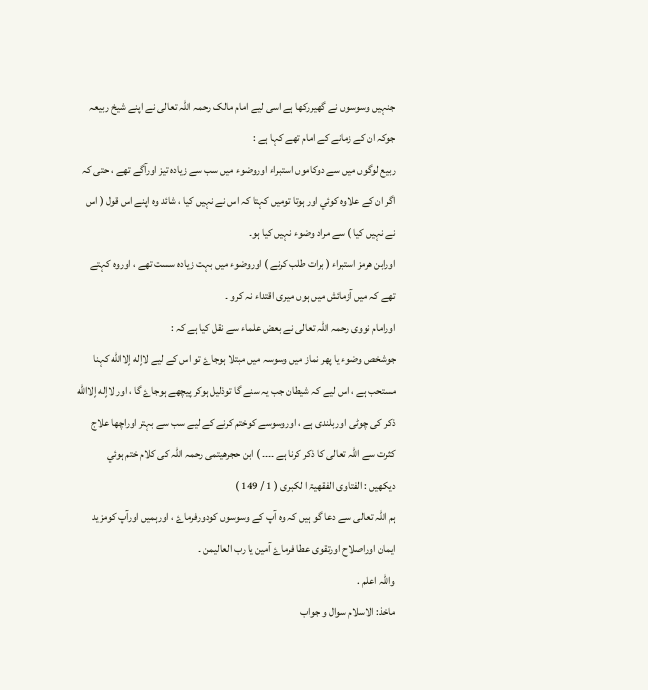جنہیں وسوسوں نے گھیررکھا ہے اسی لیے امام مالک رحمہ اللہ تعالی نے اپنے شیخ ربیعہ جوکہ ان کے زمانے کے امام تھے کہا ہے :
ربیع لوگوں میں سے دوکاموں استبراء اوروضوء میں سب سے زيادہ تیز اورآگے تھے ، حتی کہ اگر ان کے علاوہ کوئي اور ہوتا تومیں کہتا کہ اس نے نہیں کیا ، شائد وہ اپنے اس قول ( اس نے نہیں کیا ) سے مراد وضوء نہيں کیا ہو۔
اورابن ھرمز استبراء ( برات طلب کرنے ) اوروضوء میں بہت زيادہ سست تھے ، اوروہ کہتے تھے کہ میں آزمائش میں ہوں میری اقتداء نہ کرو ۔
اورامام نووی رحمہ اللہ تعالی نے بعض علماء سے نقل کیا ہے کہ :
جوشخص وضوء یا پھر نماز میں وسوسہ میں مبتلا ہوجاۓ تو اس کے لیے لااٍله اٍلاالله کہنا مستحب ہے ، اس لیے کہ شیطان جب یہ سنے گا توذلیل ہوکر پیچھے ہوجاۓ گا ، اور لااٍله اٍلاالله ذکر کی چوٹی اوربلندی ہے ، اوروسوسے کوختم کرنے کے لیے سب سے بہتر اوراچھا علاج کثرت سے اللہ تعالی کا ذکر کرنا ہے ۔۔۔۔ ) ابن حجرھیتمی رحمہ اللہ کی کلام ختم ہوئي
دیکھیں : الفتاوی الفقھیۃ ا لکبری ( 1 / 149 )
ہم اللہ تعالی سے دعا گو ہيں کہ وہ آپ کے وسوسوں کودورفرماۓ ، اورہمیں اورآپ کومزید ایمان اوراصلاح اورتقوی عطا فرماۓ آمین یا رب العالیمن ۔
واللہ اعلم .
ماخذ: الاسلام سوال و جواب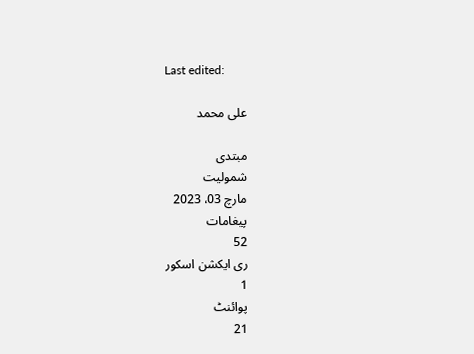Last edited:

علی محمد

مبتدی
شمولیت
مارچ 03، 2023
پیغامات
52
ری ایکشن اسکور
1
پوائنٹ
21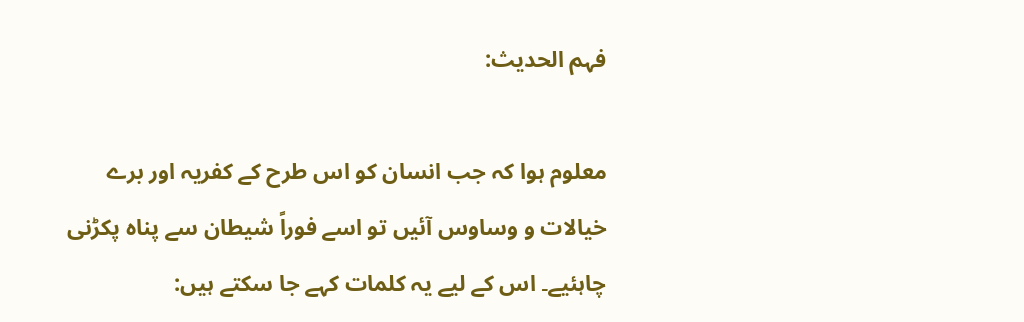فہم الحدیث:

معلوم ہوا کہ جب انسان کو اس طرح کے کفریہ اور برے خیالات و وساوس آئیں تو اسے فوراً شیطان سے پناہ پکڑنی چاہئیے۔ اس کے لیے یہ کلمات کہے جا سکتے ہیں: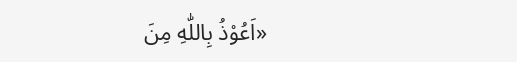«اَعُوْذُ بِاللّٰهِ مِنَ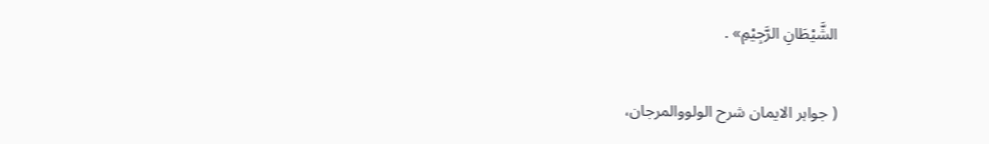الشَّيْطَانِ الرَّجِيْمِ» .

( جواہر الایمان شرح الولووالمرجان،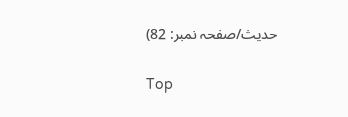حدیث/صفحہ نمبر: 82)

Top